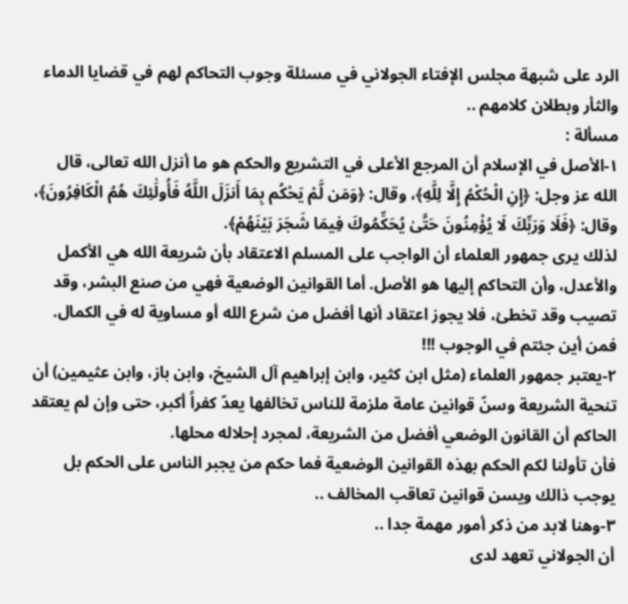الرد على شبهة مجلس الإفتاء الجولاني في مسئلة وجوب التحاكم لهم في قضايا الدماء والثأر وبطلان كلامهم ..
مسألة :
١-الأصل في الإسلام أن المرجع الأعلى في التشريع والحكم هو ما أنزل الله تعالى، قال الله عز وجل: ﴿إِنِ الْحُكْمُ إِلَّا لِلَّهِ﴾، وقال: ﴿وَمَن لَّمْ يَحْكُم بِمَا أَنزَلَ اللَّهُ فَأُولَٰئِكَ هُمُ الْكَافِرُونَ﴾، وقال: ﴿فَلَا وَرَبِّكَ لَا يُؤْمِنُونَ حَتَّىٰ يُحَكِّمُوكَ فِيمَا شَجَرَ بَيْنَهُمْ﴾.
لذلك يرى جمهور العلماء أن الواجب على المسلم الاعتقاد بأن شريعة الله هي الأكمل والأعدل، وأن التحاكم إليها هو الأصل. أما القوانين الوضعية فهي من صنع البشر، وقد تصيب وقد تخطئ، فلا يجوز اعتقاد أنها أفضل من شرع الله أو مساوية له في الكمال.
فمن أين جئتم في الوجوب !!!
٢-يعتبر جمهور العلماء (مثل ابن كثير، وابن إبراهيم آل الشيخ، وابن باز، وابن عثيمين) أن تنحية الشريعة وسنّ قوانين عامة ملزمة للناس تخالفها يعدّ كفراً أكبر، حتى وإن لم يعتقد الحاكم أن القانون الوضعي أفضل من الشريعة، لمجرد إحلاله محلها.
فأن تأولنا لكم الحكم بهذه القوانين الوضعية فما حكم من يجبر الناس على الحكم بل يوجب ذالك ويسن قوانين تعاقب المخالف ..
٣-وهنا لابد من ذكر أمور مهمة جدا ..
أن الجولاني تعهد لدى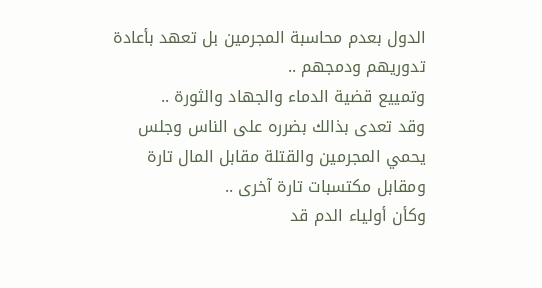الدول بعدم محاسبة المجرمين بل تعهد بأعادة تدوريهم ودمجهم ..
وتمييع قضية الدماء والجهاد والثورة ..
وقد تعدى بذالك بضرره على الناس وجلس يحمي المجرمين والقتلة مقابل المال تارة ومقابل مكتسبات تارة آخرى ..
وكأن أولياء الدم قد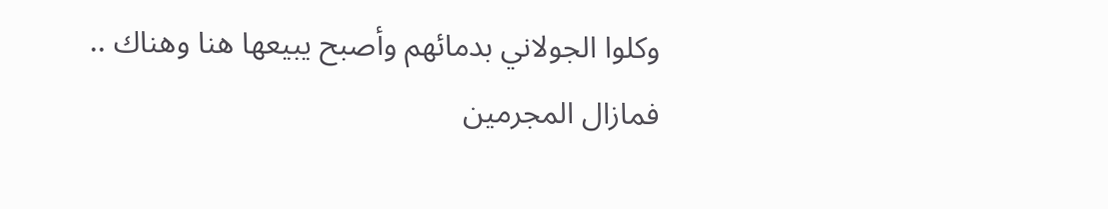وكلوا الجولاني بدمائهم وأصبح يبيعها هنا وهناك ..
فمازال المجرمين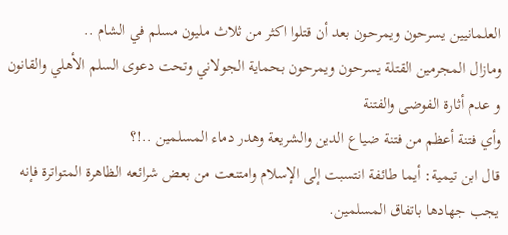العلمانيين يسرحون ويمرحون بعد أن قتلوا اكثر من ثلاث مليون مسلم في الشام ..
ومازال المجرمين القتلة يسرحون ويمرحون بحماية الجولاني وتحت دعوى السلم الأهلي والقانون و عدم أثارة الفوضى والفتنة
وأي فتنة أعظم من فتنة ضياع الدين والشريعة وهدر دماء المسلمين ..!؟
قال ابن تيمية: أيما طائفة انتسبت إلى الإسلام وامتنعت من بعض شرائعه الظاهرة المتواترة فإنه يجب جهادها باتفاق المسلمين.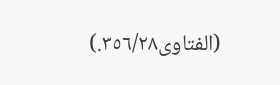(الفتاوى٣٥٦/٢٨.)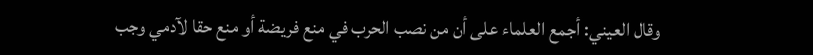وقال العيني: أجمع العلماء على أن من نصب الحرب في منع فريضة أو منع حقا لآدمي وجب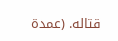قتاله. (عمدة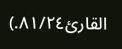القارئ٨١/٢٤.)